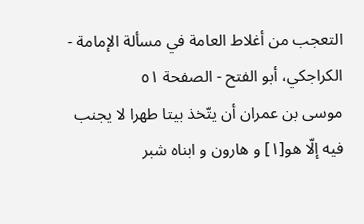التعجب من أغلاط العامة في مسألة الإمامة - الكراجكي، أبو الفتح - الصفحة ٥١
موسى بن عمران أن يتّخذ بيتا طهرا لا يجنب فيه إلّا هو[١] و هارون و ابناه شبر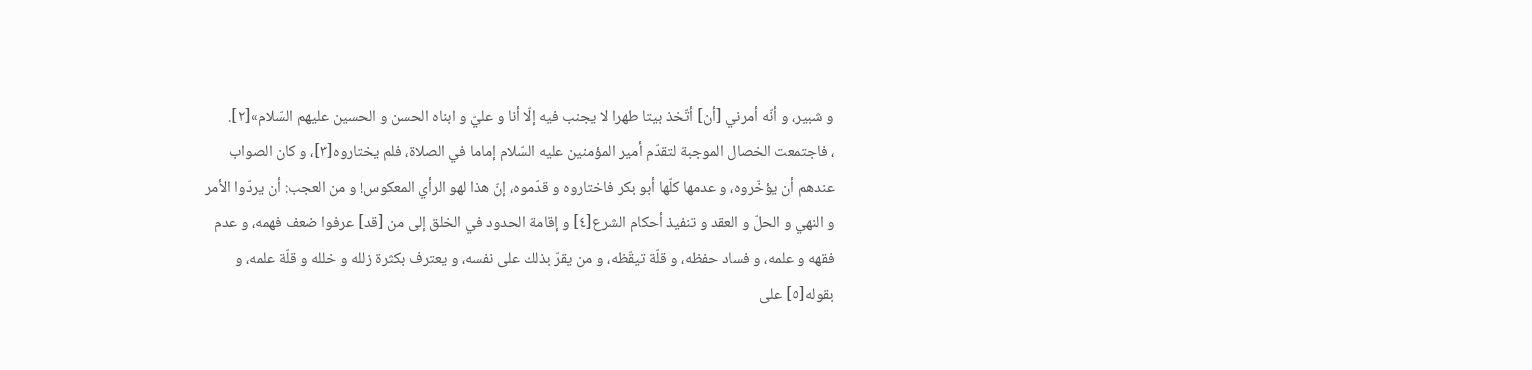و شبير، و أنّه أمرني [أن] أتّخذ بيتا طهرا لا يجنب فيه إلّا أنا و عليّ و ابناه الحسن و الحسين عليهم السّلام»[٢].
، فاجتمعت الخصال الموجبة لتقدّم أمير المؤمنين عليه السّلام إماما في الصلاة، فلم يختاروه[٣]، و كان الصواب عندهم أن يؤخّروه، و عدمها كلّها أبو بكر فاختاروه و قدّموه، إنّ هذا لهو الرأي المعكوس! و من العجب: أن يردّوا الأمر و النهي و الحلّ و العقد و تنفيذ أحكام الشرع[٤] و إقامة الحدود في الخلق إلى من [قد] عرفوا ضعف فهمه، و عدم فقهه و علمه، و فساد حفظه، و قلّة تيقّظه، و من يقرّ بذلك على نفسه، و يعترف بكثرة زلله و خلله و قلّة علمه، و بقوله[٥] على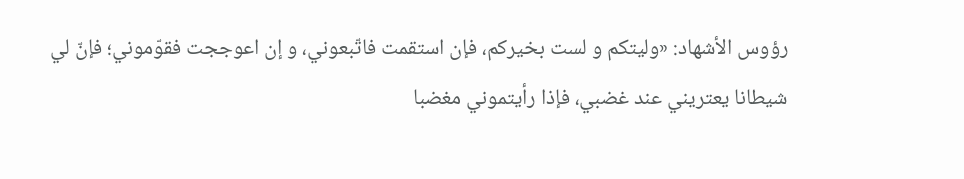رؤوس الأشهاد: «وليتكم و لست بخيركم، فإن استقمت فاتّبعوني، و إن اعوججت فقوّموني؛ فإنّ لي شيطانا يعتريني عند غضبي، فإذا رأيتموني مغضبا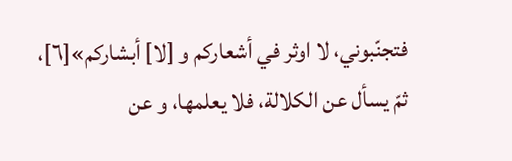فتجنّبوني، لا اوثر في أشعاركم و [لا] أبشاركم»[٦]، ثمّ يسأل عن الكلالة، فلا يعلمها، و عن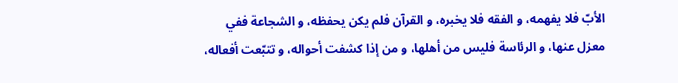الأبّ فلا يفهمه، و الفقه فلا يخبره، و القرآن فلم يكن يحفظه، و الشجاعة ففي معزل عنها، و الرئاسة فليس من أهلها، و من إذا كشفت أحواله، و تتبّعت أفعاله،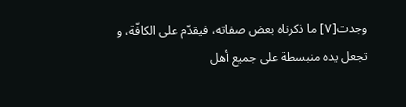وجدت[٧] ما ذكرناه بعض صفاته، فيقدّم على الكافّة، و تجعل يده منبسطة على جميع أهل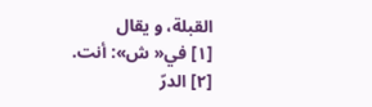القبلة، و يقال
[١] في« ش»: أنت.
[٢] الدرّ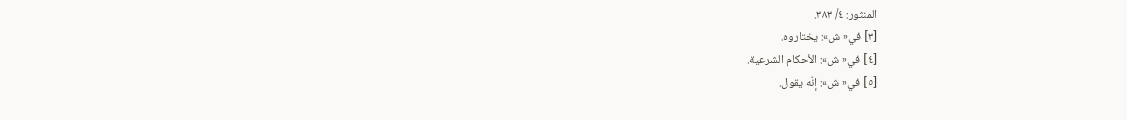المنثور: ٤/ ٣٨٣.
[٣] في« ش»: يختاروه.
[٤] في« ش»: الأحكام الشرعية.
[٥] في« ش»: إنّه يقول.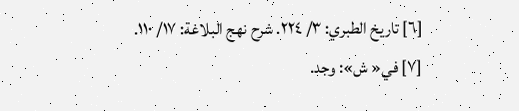[٦] تاريخ الطبري: ٣/ ٢٢٤. شرح نهج البلاغة: ١٧/ ١١٠.
[٧] في« ش»: وجد.